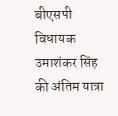बीएसपी विधायक उमाशंकर सिंह की अंतिम यात्रा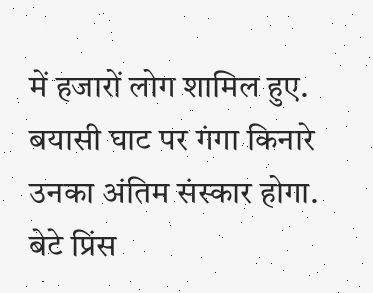में हजारों लोग शामिल हुए. बयासी घाट पर गंगा किनारे उनका अंतिम संस्कार होगा. बेटे प्रिंस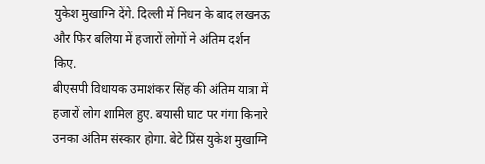युकेश मुखाग्नि देंगे. दिल्ली में निधन के बाद लखनऊ और फिर बलिया में हजारों लोगों ने अंतिम दर्शन किए.
बीएसपी विधायक उमाशंकर सिंह की अंतिम यात्रा में हजारों लोग शामिल हुए. बयासी घाट पर गंगा किनारे उनका अंतिम संस्कार होगा. बेटे प्रिंस युकेश मुखाग्नि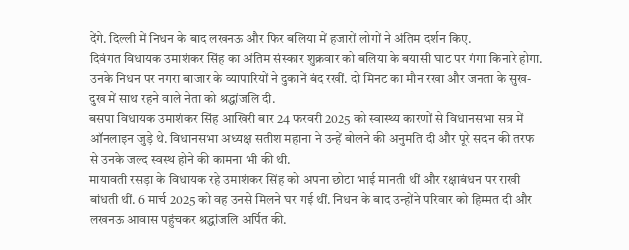देंगे. दिल्ली में निधन के बाद लखनऊ और फिर बलिया में हजारों लोगों ने अंतिम दर्शन किए.
दिवंगत विधायक उमाशंकर सिंह का अंतिम संस्कार शुक्रवार को बलिया के बयासी घाट पर गंगा किनारे होगा. उनके निधन पर नगरा बाजार के व्यापारियों ने दुकानें बंद रखीं. दो मिनट का मौन रखा और जनता के सुख-दुख में साथ रहने वाले नेता को श्रद्धांजलि दी.
बसपा विधायक उमाशंकर सिंह आखिरी बार 24 फरवरी 2025 को स्वास्थ्य कारणों से विधानसभा सत्र में ऑनलाइन जुड़े थे. विधानसभा अध्यक्ष सतीश महाना ने उन्हें बोलने की अनुमति दी और पूरे सदन की तरफ से उनके जल्द स्वस्थ होने की कामना भी की थी.
मायावती रसड़ा के विधायक रहे उमाशंकर सिंह को अपना छोटा भाई मानती थीं और रक्षाबंधन पर राखी बांधती थीं. 6 मार्च 2025 को वह उनसे मिलने घर गई थीं. निधन के बाद उन्होंने परिवार को हिम्मत दी और लखनऊ आवास पहुंचकर श्रद्धांजलि अर्पित की.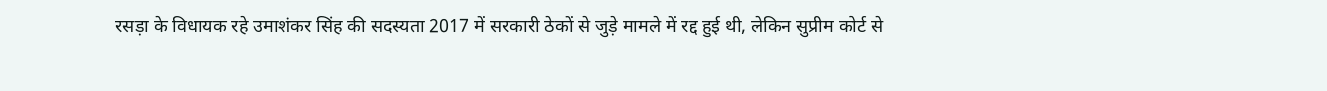रसड़ा के विधायक रहे उमाशंकर सिंह की सदस्यता 2017 में सरकारी ठेकों से जुड़े मामले में रद्द हुई थी, लेकिन सुप्रीम कोर्ट से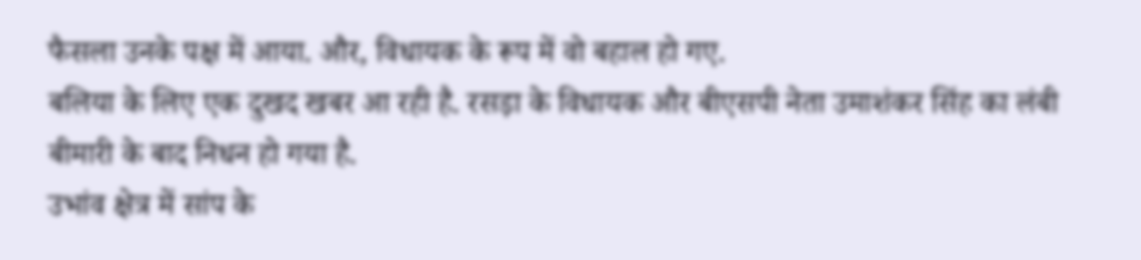फैसला उनके पक्ष में आया. और, विधायक के रूप में वो बहाल हो गए.
बलिया के लिए एक दुखद खबर आ रही है. रसड़ा के विधायक और बीएसपी नेता उमाशंकर सिंह का लंबी बीमारी के बाद निधन हो गया है.
उभांव क्षेत्र में सांप के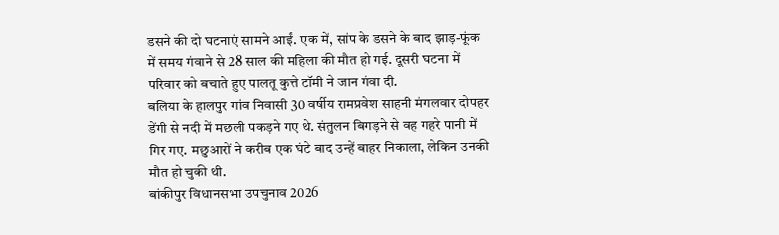डसने की दो घटनाएं सामने आईं. एक में, सांप के डसने के बाद झाड़-फूंक में समय गंवाने से 28 साल की महिला की मौत हो गई. दूसरी घटना में परिवार को बचाते हुए पालतू कुत्ते टॉमी ने जान गंवा दी.
बलिया के हालपुर गांव निवासी 30 वर्षीय रामप्रवेश साहनी मंगलवार दोपहर डेंगी से नदी में मछली पकड़ने गए थे. संतुलन बिगड़ने से वह गहरे पानी में गिर गए. मछुआरों ने करीब एक घंटे बाद उन्हें बाहर निकाला, लेकिन उनकी मौत हो चुकी थी.
बांकीपुर विधानसभा उपचुनाव 2026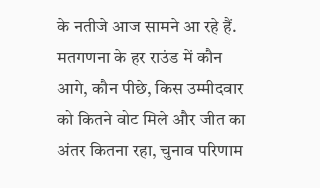के नतीजे आज सामने आ रहे हैं. मतगणना के हर राउंड में कौन आगे, कौन पीछे, किस उम्मीदवार को कितने वोट मिले और जीत का अंतर कितना रहा, चुनाव परिणाम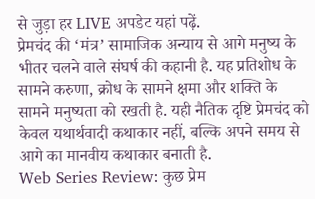से जुड़ा हर LIVE अपडेट यहां पढ़ें.
प्रेमचंद की ‘मंत्र’ सामाजिक अन्याय से आगे मनुष्य के भीतर चलने वाले संघर्ष की कहानी है. यह प्रतिशोध के सामने करुणा, क्रोध के सामने क्षमा और शक्ति के सामने मनुष्यता को रखती है. यही नैतिक दृष्टि प्रेमचंद को केवल यथार्थवादी कथाकार नहीं, बल्कि अपने समय से आगे का मानवीय कथाकार बनाती है.
Web Series Review: कुछ प्रेम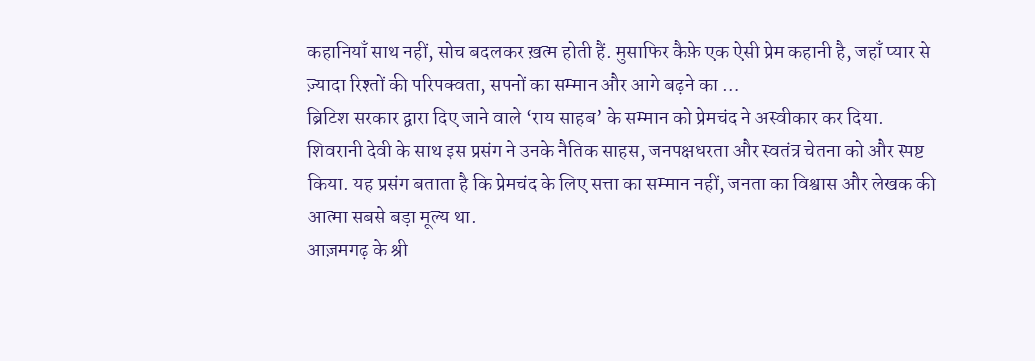कहानियाँ साथ नहीं, सोच बदलकर ख़त्म होती हैं. मुसाफिर कैफ़े एक ऐसी प्रेम कहानी है, जहाँ प्यार से ज़्यादा रिश्तों की परिपक्वता, सपनों का सम्मान और आगे बढ़ने का …
ब्रिटिश सरकार द्वारा दिए जाने वाले ‘राय साहब’ के सम्मान को प्रेमचंद ने अस्वीकार कर दिया. शिवरानी देवी के साथ इस प्रसंग ने उनके नैतिक साहस, जनपक्षधरता और स्वतंत्र चेतना को और स्पष्ट किया. यह प्रसंग बताता है कि प्रेमचंद के लिए सत्ता का सम्मान नहीं, जनता का विश्वास और लेखक की आत्मा सबसे बड़ा मूल्य था.
आज़मगढ़ के श्री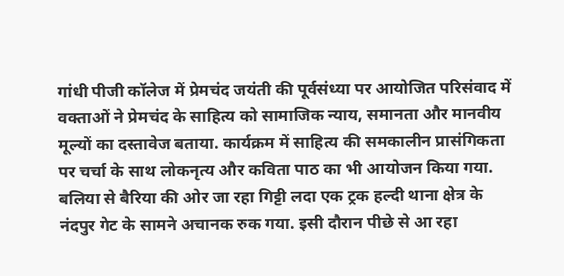गांधी पीजी कॉलेज में प्रेमचंद जयंती की पूर्वसंध्या पर आयोजित परिसंवाद में वक्ताओं ने प्रेमचंद के साहित्य को सामाजिक न्याय, समानता और मानवीय मूल्यों का दस्तावेज बताया. कार्यक्रम में साहित्य की समकालीन प्रासंगिकता पर चर्चा के साथ लोकनृत्य और कविता पाठ का भी आयोजन किया गया.
बलिया से बैरिया की ओर जा रहा गिट्टी लदा एक ट्रक हल्दी थाना क्षेत्र के नंदपुर गेट के सामने अचानक रुक गया. इसी दौरान पीछे से आ रहा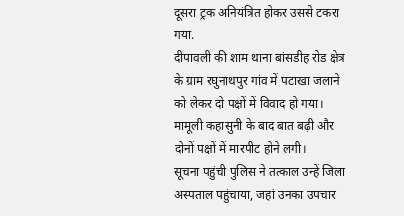दूसरा ट्रक अनियंत्रित होकर उससे टकरा गया.
दीपावली की शाम थाना बांसडीह रोड क्षेत्र के ग्राम रघुनाथपुर गांव में पटाखा जलाने को लेकर दो पक्षों में विवाद हो गया। मामूली कहासुनी के बाद बात बढ़ी और दोनों पक्षों में मारपीट होने लगी।
सूचना पहुंची पुलिस ने तत्काल उन्हें जिला अस्पताल पहुंचाया, जहां उनका उपचार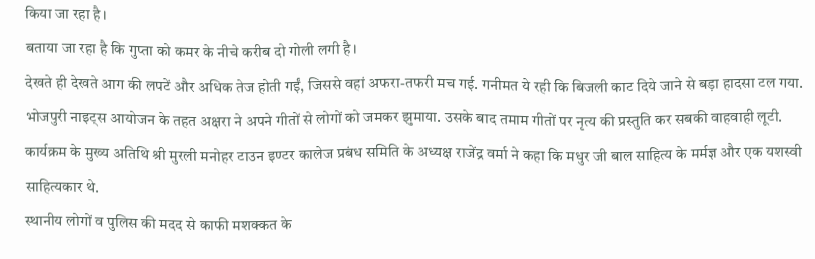किया जा रहा है।
बताया जा रहा है कि गुप्ता को कमर के नीचे करीब दो गोली लगी है।
देखते ही देखते आग की लपटें और अधिक तेज होती गईं, जिससे वहां अफरा-तफरी मच गई. गनीमत ये रही कि बिजली काट दिये जाने से बड़ा हादसा टल गया.
भोजपुरी नाइट्स आयोजन के तहत अक्षरा ने अपने गीतों से लोगों को जमकर झुमाया. उसके बाद तमाम गीतों पर नृत्य की प्रस्तुति कर सबकी वाहवाही लूटी.
कार्यक्रम के मुख्य अतिथि श्री मुरली मनोहर टाउन इण्टर कालेज प्रबंध समिति के अध्यक्ष राजेंद्र वर्मा ने कहा कि मधुर जी बाल साहित्य के मर्मज्ञ और एक यशस्वी साहित्यकार थे.
स्थानीय लोगों व पुलिस की मदद से काफी मशक्कत के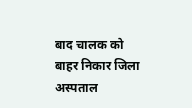बाद चालक को बाहर निकार जिला अस्पताल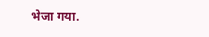भेजा गया.